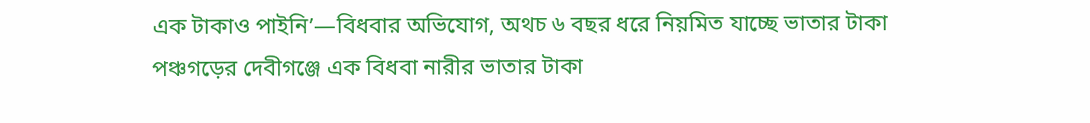এক টাকাও পাইনি’—বিধবার অভিযোগ, অথচ ৬ বছর ধরে নিয়মিত যাচ্ছে ভাতার টাকা
পঞ্চগড়ের দেবীগঞ্জে এক বিধবা নারীর ভাতার টাকা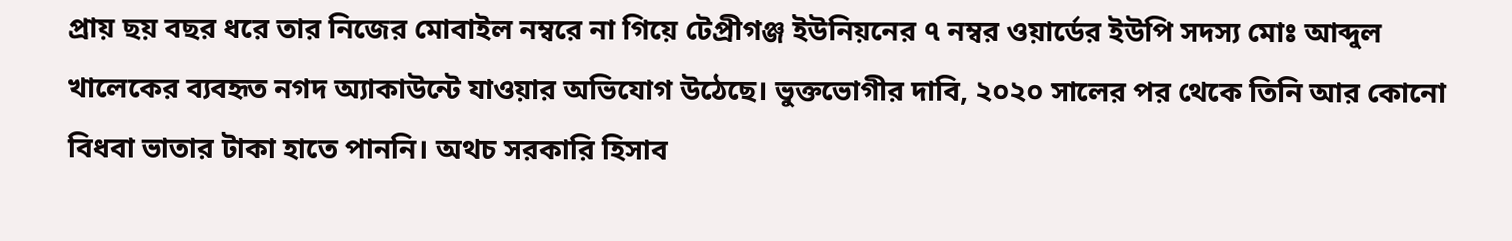প্রায় ছয় বছর ধরে তার নিজের মোবাইল নম্বরে না গিয়ে টেপ্রীগঞ্জ ইউনিয়নের ৭ নম্বর ওয়ার্ডের ইউপি সদস্য মোঃ আব্দুল খালেকের ব্যবহৃত নগদ অ্যাকাউন্টে যাওয়ার অভিযোগ উঠেছে। ভুক্তভোগীর দাবি, ২০২০ সালের পর থেকে তিনি আর কোনো বিধবা ভাতার টাকা হাতে পাননি। অথচ সরকারি হিসাব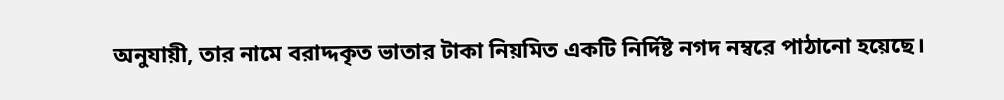অনুযায়ী, তার নামে বরাদ্দকৃত ভাতার টাকা নিয়মিত একটি নির্দিষ্ট নগদ নম্বরে পাঠানো হয়েছে।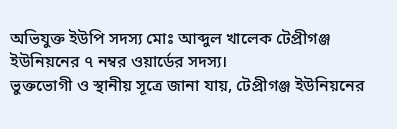অভিযুক্ত ইউপি সদস্য মোঃ আব্দুল খালেক টেপ্রীগঞ্জ ইউনিয়নের ৭ নম্বর ওয়ার্ডের সদস্য।
ভুক্তভোগী ও স্থানীয় সূত্রে জানা যায়, টেপ্রীগঞ্জ ইউনিয়নের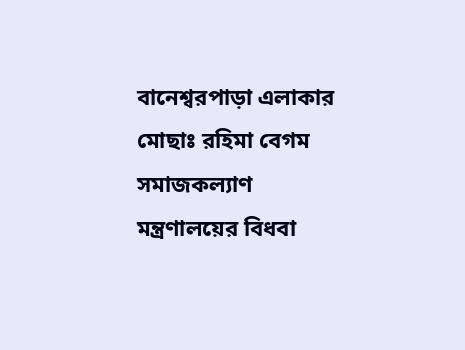বানেশ্বরপাড়া এলাকার মোছাঃ রহিমা বেগম সমাজকল্যাণ মন্ত্রণালয়ের বিধবা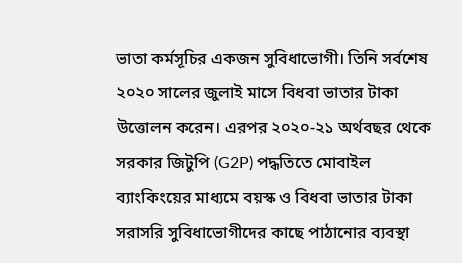ভাতা কর্মসূচির একজন সুবিধাভোগী। তিনি সর্বশেষ ২০২০ সালের জুলাই মাসে বিধবা ভাতার টাকা উত্তোলন করেন। এরপর ২০২০-২১ অর্থবছর থেকে সরকার জিটুপি (G2P) পদ্ধতিতে মোবাইল ব্যাংকিংয়ের মাধ্যমে বয়স্ক ও বিধবা ভাতার টাকা সরাসরি সুবিধাভোগীদের কাছে পাঠানোর ব্যবস্থা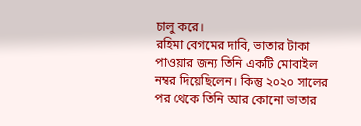চালু করে।
রহিমা বেগমের দাবি, ভাতার টাকা পাওয়ার জন্য তিনি একটি মোবাইল নম্বর দিয়েছিলেন। কিন্তু ২০২০ সালের পর থেকে তিনি আর কোনো ভাতার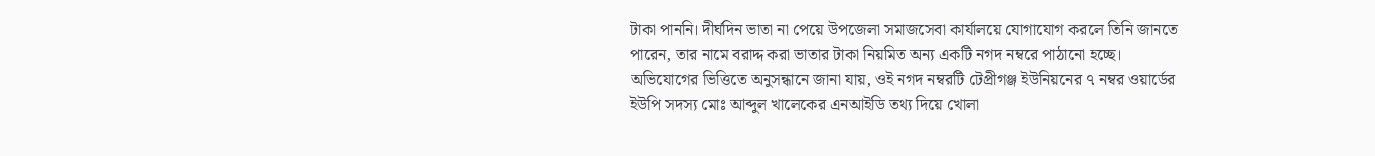টাকা পাননি। দীর্ঘদিন ভাতা না পেয়ে উপজেলা সমাজসেবা কার্যালয়ে যোগাযোগ করলে তিনি জানতে পারেন, তার নামে বরাদ্দ করা ভাতার টাকা নিয়মিত অন্য একটি নগদ নম্বরে পাঠানো হচ্ছে।
অভিযোগের ভিত্তিতে অনুসন্ধানে জানা যায়, ওই নগদ নম্বরটি টেপ্রীগঞ্জ ইউনিয়নের ৭ নম্বর ওয়ার্ডের ইউপি সদস্য মোঃ আব্দুল খালেকের এনআইডি তথ্য দিয়ে খোলা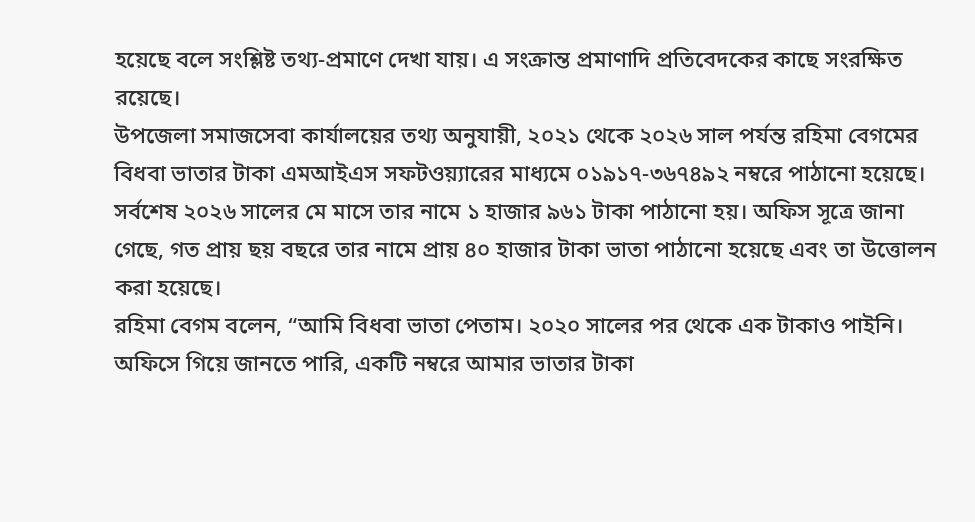হয়েছে বলে সংশ্লিষ্ট তথ্য-প্রমাণে দেখা যায়। এ সংক্রান্ত প্রমাণাদি প্রতিবেদকের কাছে সংরক্ষিত রয়েছে।
উপজেলা সমাজসেবা কার্যালয়ের তথ্য অনুযায়ী, ২০২১ থেকে ২০২৬ সাল পর্যন্ত রহিমা বেগমের বিধবা ভাতার টাকা এমআইএস সফটওয়্যারের মাধ্যমে ০১৯১৭-৩৬৭৪৯২ নম্বরে পাঠানো হয়েছে। সর্বশেষ ২০২৬ সালের মে মাসে তার নামে ১ হাজার ৯৬১ টাকা পাঠানো হয়। অফিস সূত্রে জানা গেছে, গত প্রায় ছয় বছরে তার নামে প্রায় ৪০ হাজার টাকা ভাতা পাঠানো হয়েছে এবং তা উত্তোলন করা হয়েছে।
রহিমা বেগম বলেন, “আমি বিধবা ভাতা পেতাম। ২০২০ সালের পর থেকে এক টাকাও পাইনি। অফিসে গিয়ে জানতে পারি, একটি নম্বরে আমার ভাতার টাকা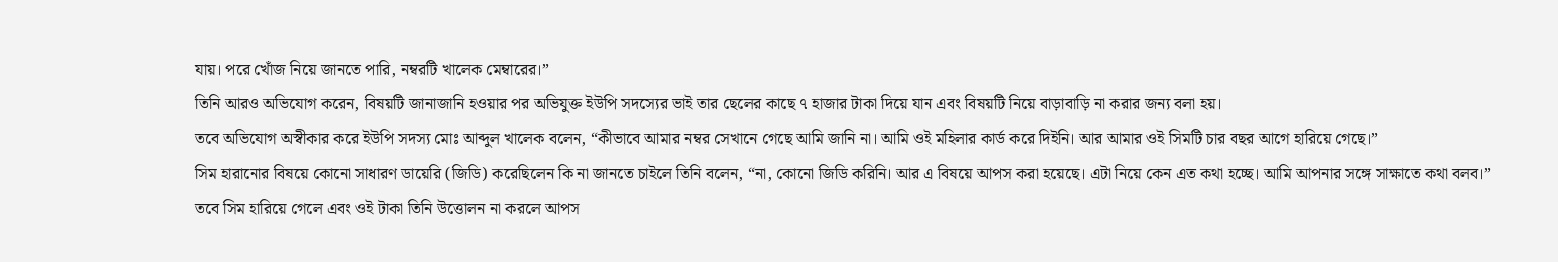যায়। পরে খোঁজ নিয়ে জানতে পারি, নম্বরটি খালেক মেম্বারের।”
তিনি আরও অভিযোগ করেন, বিষয়টি জানাজানি হওয়ার পর অভিযুক্ত ইউপি সদস্যের ভাই তার ছেলের কাছে ৭ হাজার টাকা দিয়ে যান এবং বিষয়টি নিয়ে বাড়াবাড়ি না করার জন্য বলা হয়।
তবে অভিযোগ অস্বীকার করে ইউপি সদস্য মোঃ আব্দুল খালেক বলেন, “কীভাবে আমার নম্বর সেখানে গেছে আমি জানি না। আমি ওই মহিলার কার্ড করে দিইনি। আর আমার ওই সিমটি চার বছর আগে হারিয়ে গেছে।”
সিম হারানোর বিষয়ে কোনো সাধারণ ডায়েরি (জিডি) করেছিলেন কি না জানতে চাইলে তিনি বলেন, “না, কোনো জিডি করিনি। আর এ বিষয়ে আপস করা হয়েছে। এটা নিয়ে কেন এত কথা হচ্ছে। আমি আপনার সঙ্গে সাক্ষাতে কথা বলব।”
তবে সিম হারিয়ে গেলে এবং ওই টাকা তিনি উত্তোলন না করলে আপস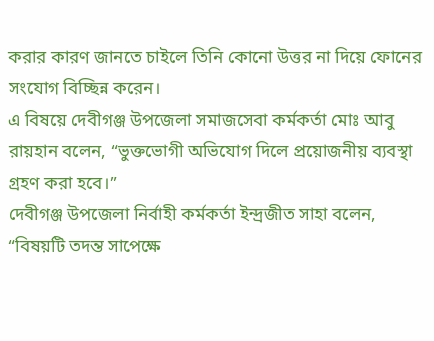করার কারণ জানতে চাইলে তিনি কোনো উত্তর না দিয়ে ফোনের সংযোগ বিচ্ছিন্ন করেন।
এ বিষয়ে দেবীগঞ্জ উপজেলা সমাজসেবা কর্মকর্তা মোঃ আবু রায়হান বলেন, “ভুক্তভোগী অভিযোগ দিলে প্রয়োজনীয় ব্যবস্থা গ্রহণ করা হবে।”
দেবীগঞ্জ উপজেলা নির্বাহী কর্মকর্তা ইন্দ্রজীত সাহা বলেন, “বিষয়টি তদন্ত সাপেক্ষে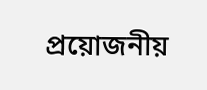প্রয়োজনীয়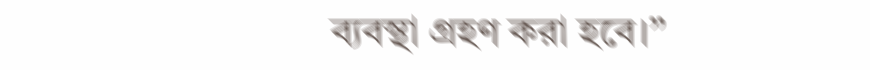ব্যবস্থা গ্রহণ করা হবে।”